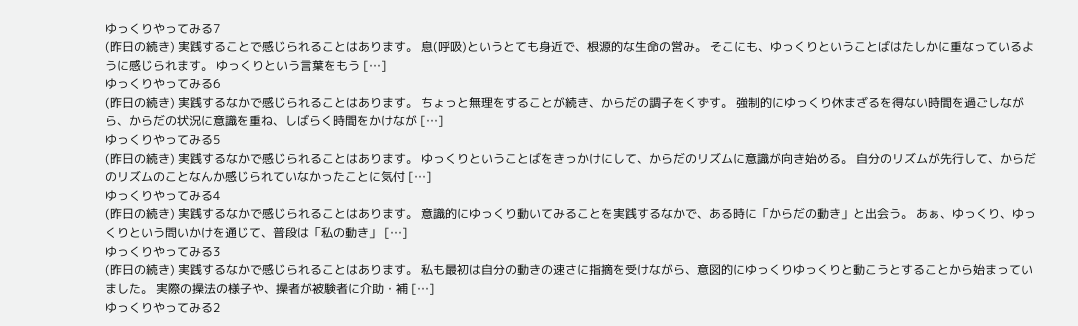ゆっくりやってみる7
(昨日の続き) 実践することで感じられることはあります。 息(呼吸)というとても身近で、根源的な生命の営み。 そこにも、ゆっくりということばはたしかに重なっているように感じられます。 ゆっくりという言葉をもう […]
ゆっくりやってみる6
(昨日の続き) 実践するなかで感じられることはあります。 ちょっと無理をすることが続き、からだの調子をくずす。 強制的にゆっくり休まざるを得ない時間を過ごしながら、からだの状況に意識を重ね、しばらく時間をかけなが […]
ゆっくりやってみる5
(昨日の続き) 実践するなかで感じられることはあります。 ゆっくりということばをきっかけにして、からだのリズムに意識が向き始める。 自分のリズムが先行して、からだのリズムのことなんか感じられていなかったことに気付 […]
ゆっくりやってみる4
(昨日の続き) 実践するなかで感じられることはあります。 意識的にゆっくり動いてみることを実践するなかで、ある時に「からだの動き」と出会う。 あぁ、ゆっくり、ゆっくりという問いかけを通じて、普段は「私の動き」 […]
ゆっくりやってみる3
(昨日の続き) 実践するなかで感じられることはあります。 私も最初は自分の動きの速さに指摘を受けながら、意図的にゆっくりゆっくりと動こうとすることから始まっていました。 実際の操法の様子や、操者が被験者に介助・補 […]
ゆっくりやってみる2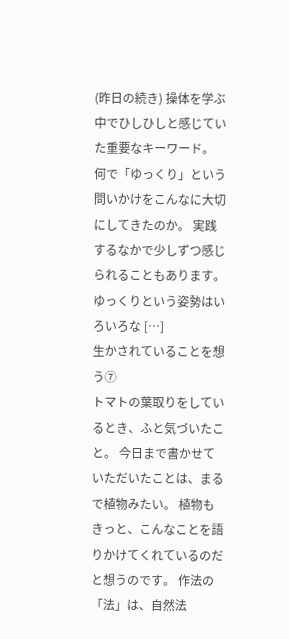(昨日の続き) 操体を学ぶ中でひしひしと感じていた重要なキーワード。 何で「ゆっくり」という問いかけをこんなに大切にしてきたのか。 実践するなかで少しずつ感じられることもあります。 ゆっくりという姿勢はいろいろな […]
生かされていることを想う⑦
トマトの葉取りをしているとき、ふと気づいたこと。 今日まで書かせていただいたことは、まるで植物みたい。 植物もきっと、こんなことを語りかけてくれているのだと想うのです。 作法の「法」は、自然法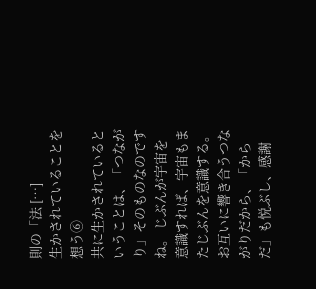則の「法 […]
生かされていることを想う⑥
共に生かされているということは、「つながり」そのものなのですね。 じぶんが宇宙を意識すれば、宇宙もまたじぶんを意識する。 お互いに響き合うつながりだから、「からだ」も悦ぶし、感謝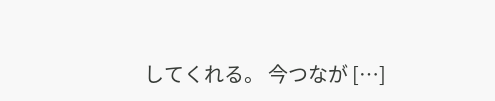してくれる。 今つなが […]